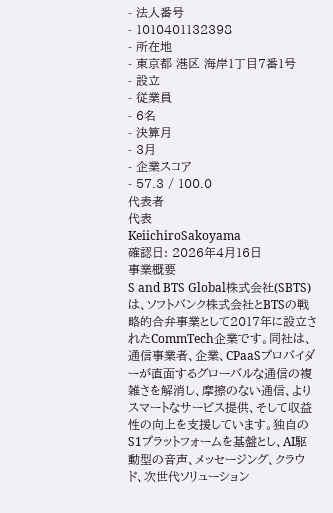- 法人番号
- 1010401132398
- 所在地
- 東京都 港区 海岸1丁目7番1号
- 設立
- 従業員
- 6名
- 決算月
- 3月
- 企業スコア
- 57.3 / 100.0
代表者
代表
KeiichiroSakoyama
確認日: 2026年4月16日
事業概要
S and BTS Global株式会社(SBTS)は、ソフトバンク株式会社とBTSの戦略的合弁事業として2017年に設立されたCommTech企業です。同社は、通信事業者、企業、CPaaSプロバイダーが直面するグローバルな通信の複雑さを解消し、摩擦のない通信、よりスマートなサービス提供、そして収益性の向上を支援しています。独自のS1プラットフォームを基盤とし、AI駆動型の音声、メッセージング、クラウド、次世代ソリューション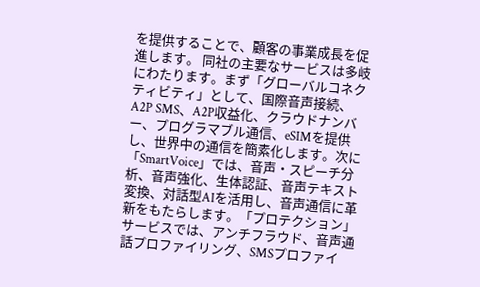を提供することで、顧客の事業成長を促進します。 同社の主要なサービスは多岐にわたります。まず「グローバルコネクティビティ」として、国際音声接続、A2P SMS、A2P収益化、クラウドナンバー、プログラマブル通信、eSIMを提供し、世界中の通信を簡素化します。次に「SmartVoice」では、音声・スピーチ分析、音声強化、生体認証、音声テキスト変換、対話型AIを活用し、音声通信に革新をもたらします。「プロテクション」サービスでは、アンチフラウド、音声通話プロファイリング、SMSプロファイ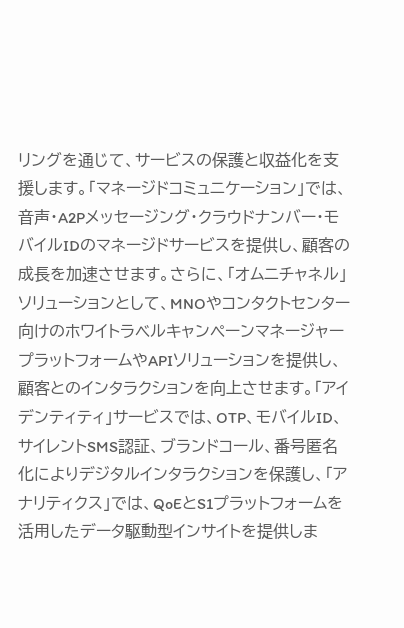リングを通じて、サービスの保護と収益化を支援します。「マネージドコミュニケーション」では、音声・A2Pメッセージング・クラウドナンバー・モバイルIDのマネージドサービスを提供し、顧客の成長を加速させます。さらに、「オムニチャネル」ソリューションとして、MNOやコンタクトセンター向けのホワイトラベルキャンペーンマネージャープラットフォームやAPIソリューションを提供し、顧客とのインタラクションを向上させます。「アイデンティティ」サービスでは、OTP、モバイルID、サイレントSMS認証、ブランドコール、番号匿名化によりデジタルインタラクションを保護し、「アナリティクス」では、QoEとS1プラットフォームを活用したデータ駆動型インサイトを提供しま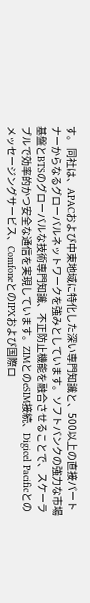す。 同社は、APACおよび中東地域に特化した深い専門知識と、500以上の直接パートナーからなるグローバルネットワークを強みとしています。ソフトバンクの強力な市場基盤とBTSのグローバルな技術専門知識、不正防止機能を融合させることで、スケーラブルで効率的かつ安全な通信を実現しています。ZIMとのeSIM接続、Digicel Pacificとのメッセージングサービス、ComfoneとのIPXおよび国際ロ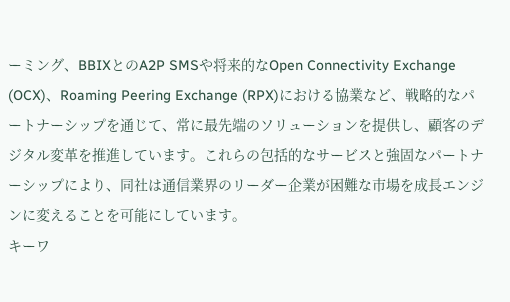ーミング、BBIXとのA2P SMSや将来的なOpen Connectivity Exchange (OCX)、Roaming Peering Exchange (RPX)における協業など、戦略的なパートナーシップを通じて、常に最先端のソリューションを提供し、顧客のデジタル変革を推進しています。これらの包括的なサービスと強固なパートナーシップにより、同社は通信業界のリーダー企業が困難な市場を成長エンジンに変えることを可能にしています。
キーワ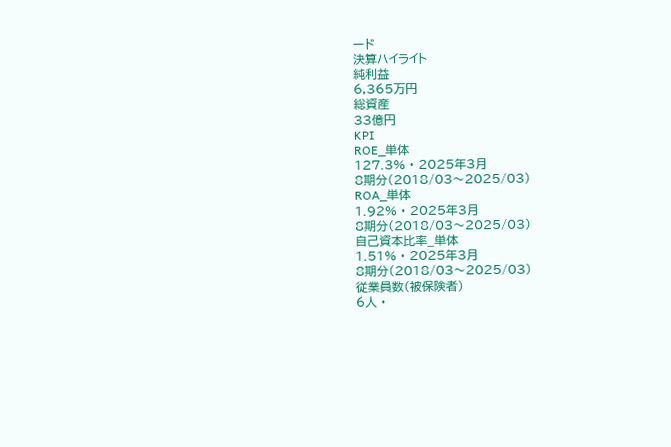ード
決算ハイライト
純利益
6,365万円
総資産
33億円
KPI
ROE_単体
127.3% · 2025年3月
8期分(2018/03〜2025/03)
ROA_単体
1.92% · 2025年3月
8期分(2018/03〜2025/03)
自己資本比率_単体
1.51% · 2025年3月
8期分(2018/03〜2025/03)
従業員数(被保険者)
6人 ·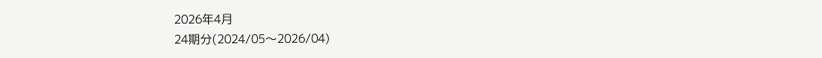2026年4月
24期分(2024/05〜2026/04)